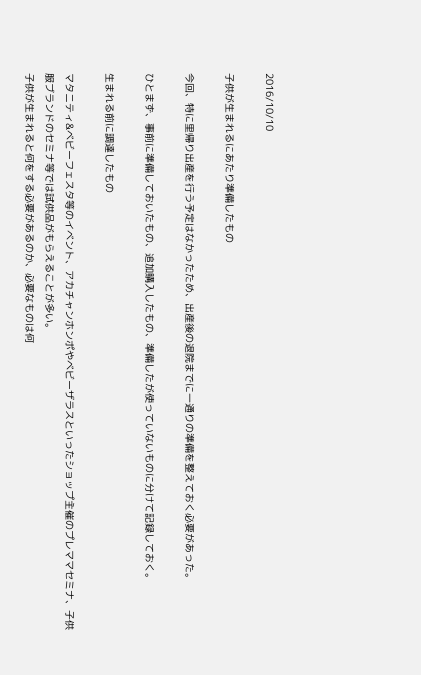2016/10/10

子供が生まれるにあたり準備したもの

今回、特に里帰り出産を行う予定はなかったため、出産後の退院までに一通りの準備を整えておく必要があった。

ひとまず、事前に準備しておいたもの、追加購入したもの、準備したが使っていないものに分けて記録しておく。

生まれる前に調達したもの

マタニティ&ベビーフェスタ等のイベント、アカチャンホンポやベビーザラスといったショップ主催のプレママセミナ、子供服ブランドのセミナ等では試供品がもらえることが多い。
子供が生まれると何をする必要があるのか、必要なものは何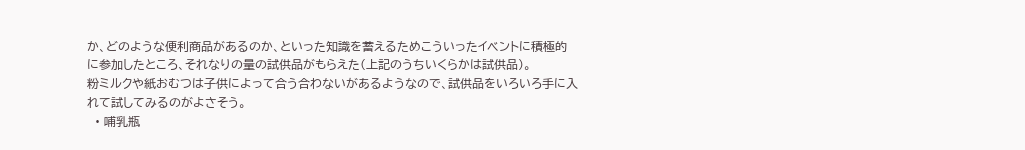か、どのような便利商品があるのか、といった知識を蓄えるためこういったイベントに積極的に参加したところ、それなりの量の試供品がもらえた(上記のうちいくらかは試供品)。
粉ミルクや紙おむつは子供によって合う合わないがあるようなので、試供品をいろいろ手に入れて試してみるのがよさそう。
  • 哺乳瓶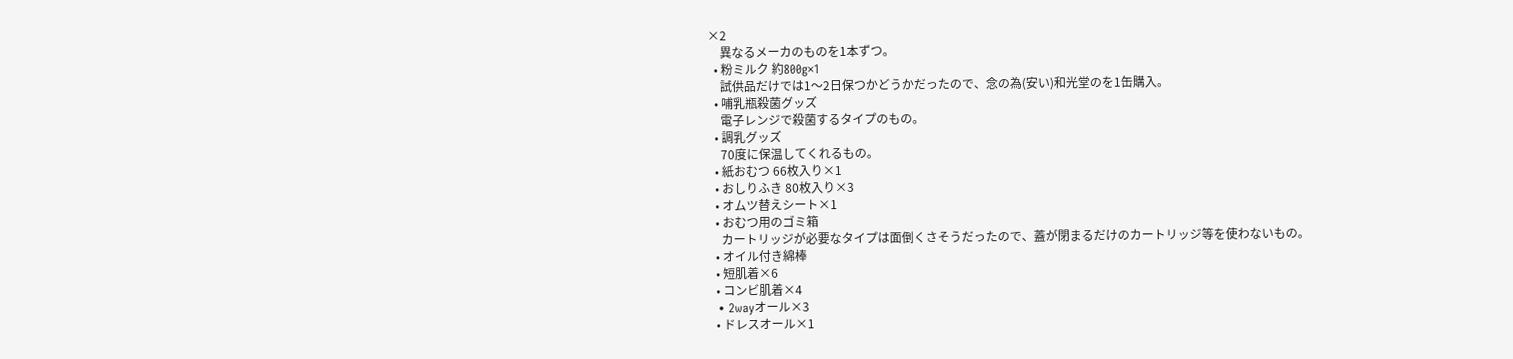×2
    異なるメーカのものを1本ずつ。
  • 粉ミルク 約800g×1
    試供品だけでは1〜2日保つかどうかだったので、念の為(安い)和光堂のを1缶購入。
  • 哺乳瓶殺菌グッズ
    電子レンジで殺菌するタイプのもの。
  • 調乳グッズ
    70度に保温してくれるもの。
  • 紙おむつ 66枚入り×1
  • おしりふき 80枚入り×3
  • オムツ替えシート×1
  • おむつ用のゴミ箱
    カートリッジが必要なタイプは面倒くさそうだったので、蓋が閉まるだけのカートリッジ等を使わないもの。
  • オイル付き綿棒
  • 短肌着×6
  • コンビ肌着×4
  • 2wayオール×3
  • ドレスオール×1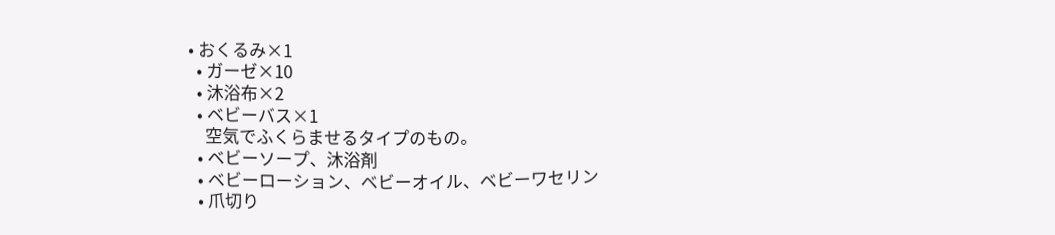• おくるみ×1
  • ガーゼ×10
  • 沐浴布×2
  • ベビーバス×1
    空気でふくらませるタイプのもの。
  • ベビーソープ、沐浴剤
  • ベビーローション、ベビーオイル、ベビーワセリン
  • 爪切り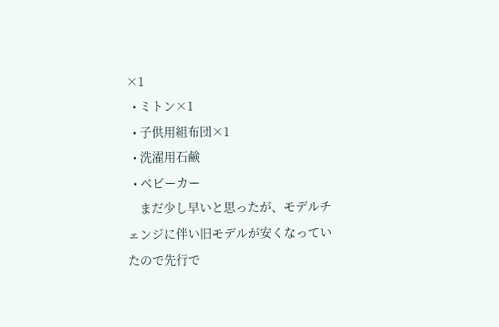×1
  • ミトン×1
  • 子供用組布団×1
  • 洗濯用石鹸
  • ベビーカー
    まだ少し早いと思ったが、モデルチェンジに伴い旧モデルが安くなっていたので先行で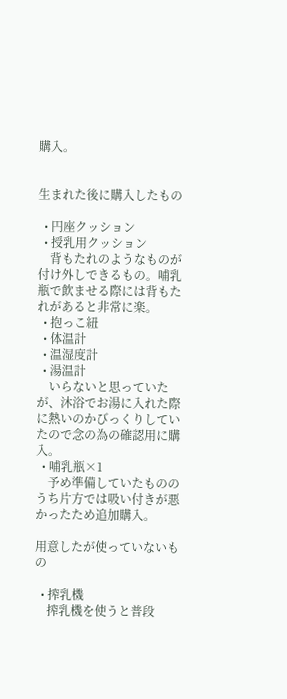購入。


生まれた後に購入したもの

  • 円座クッション
  • 授乳用クッション
    背もたれのようなものが付け外しできるもの。哺乳瓶で飲ませる際には背もたれがあると非常に楽。
  • 抱っこ紐
  • 体温計
  • 温湿度計
  • 湯温計
    いらないと思っていたが、沐浴でお湯に入れた際に熱いのかびっくりしていたので念の為の確認用に購入。
  • 哺乳瓶×1
    予め準備していたもののうち片方では吸い付きが悪かったため追加購入。

用意したが使っていないもの

  • 搾乳機
    搾乳機を使うと普段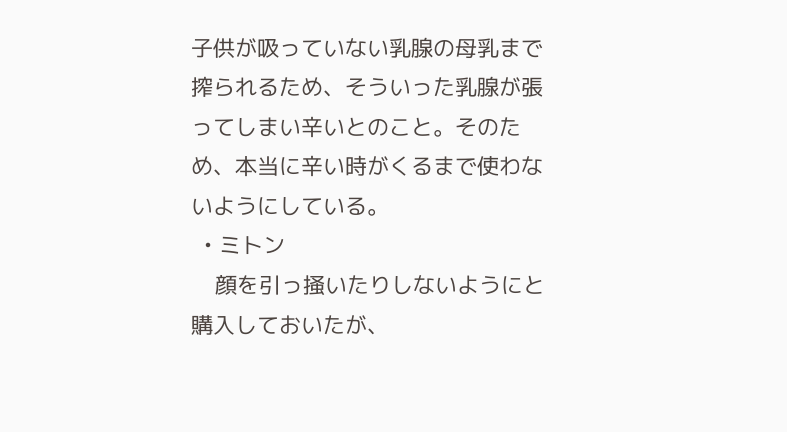子供が吸っていない乳腺の母乳まで搾られるため、そういった乳腺が張ってしまい辛いとのこと。そのため、本当に辛い時がくるまで使わないようにしている。
  • ミトン
    顔を引っ掻いたりしないようにと購入しておいたが、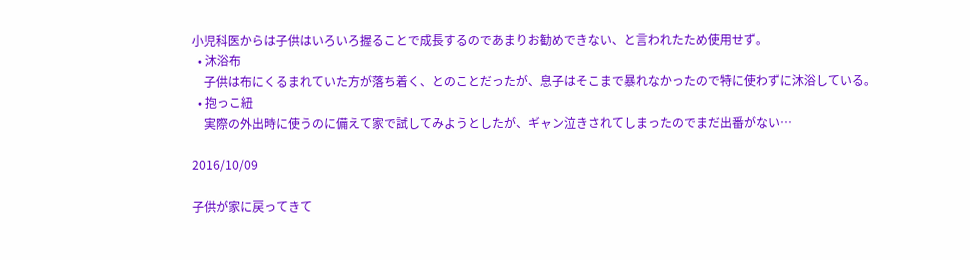小児科医からは子供はいろいろ握ることで成長するのであまりお勧めできない、と言われたため使用せず。
  • 沐浴布
    子供は布にくるまれていた方が落ち着く、とのことだったが、息子はそこまで暴れなかったので特に使わずに沐浴している。
  • 抱っこ紐
    実際の外出時に使うのに備えて家で試してみようとしたが、ギャン泣きされてしまったのでまだ出番がない…

2016/10/09

子供が家に戻ってきて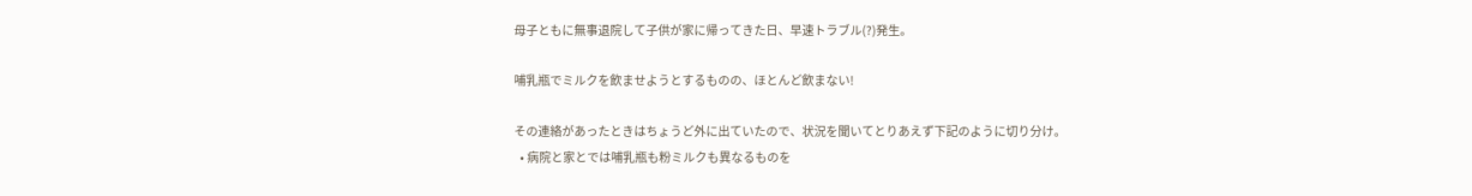母子ともに無事退院して子供が家に帰ってきた日、早速トラブル(?)発生。

哺乳瓶でミルクを飲ませようとするものの、ほとんど飲まない!

その連絡があったときはちょうど外に出ていたので、状況を聞いてとりあえず下記のように切り分け。
  • 病院と家とでは哺乳瓶も粉ミルクも異なるものを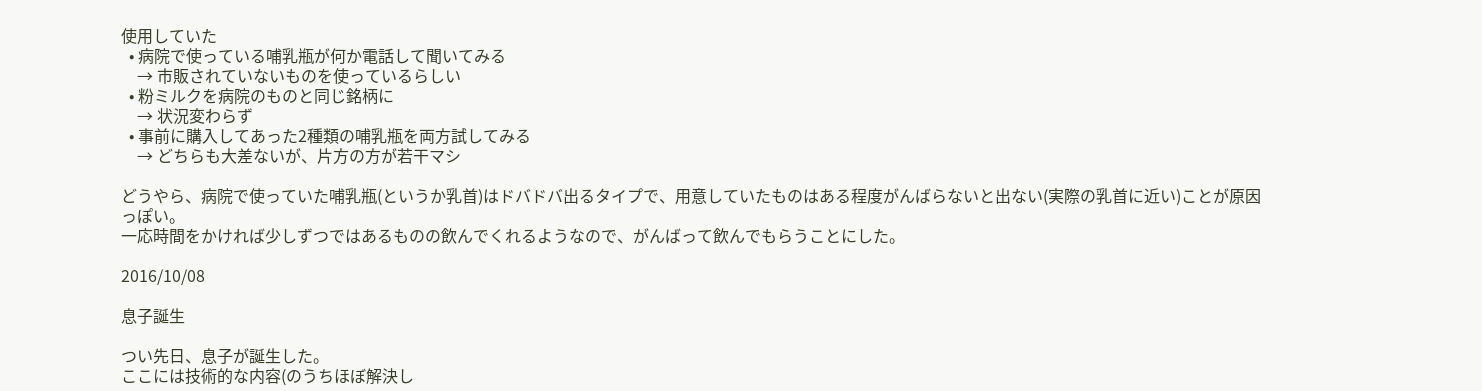使用していた
  • 病院で使っている哺乳瓶が何か電話して聞いてみる
    → 市販されていないものを使っているらしい
  • 粉ミルクを病院のものと同じ銘柄に
    → 状況変わらず
  • 事前に購入してあった2種類の哺乳瓶を両方試してみる
    → どちらも大差ないが、片方の方が若干マシ

どうやら、病院で使っていた哺乳瓶(というか乳首)はドバドバ出るタイプで、用意していたものはある程度がんばらないと出ない(実際の乳首に近い)ことが原因っぽい。
一応時間をかければ少しずつではあるものの飲んでくれるようなので、がんばって飲んでもらうことにした。

2016/10/08

息子誕生

つい先日、息子が誕生した。
ここには技術的な内容(のうちほぼ解決し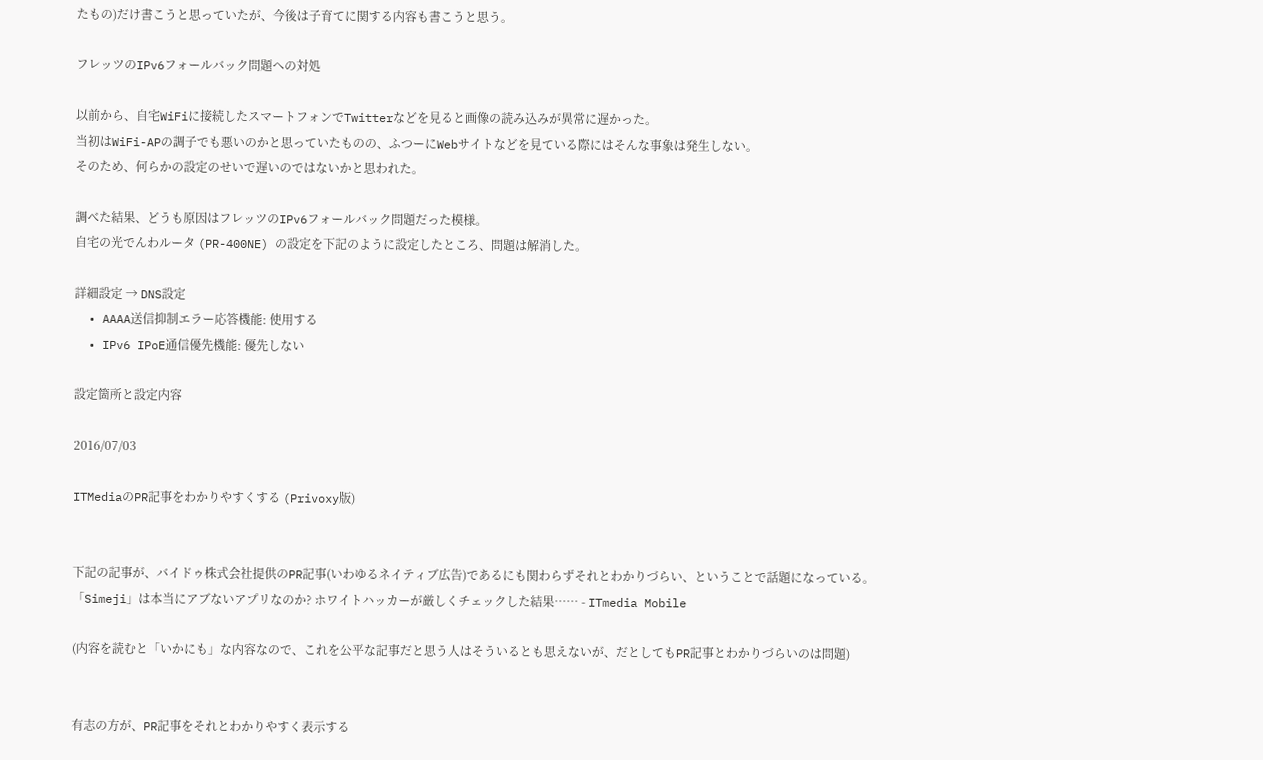たもの)だけ書こうと思っていたが、今後は子育てに関する内容も書こうと思う。

フレッツのIPv6フォールバック問題への対処

以前から、自宅WiFiに接続したスマートフォンでTwitterなどを見ると画像の読み込みが異常に遅かった。
当初はWiFi-APの調子でも悪いのかと思っていたものの、ふつーにWebサイトなどを見ている際にはそんな事象は発生しない。
そのため、何らかの設定のせいで遅いのではないかと思われた。

調べた結果、どうも原因はフレッツのIPv6フォールバック問題だった模様。
自宅の光でんわルータ (PR-400NE) の設定を下記のように設定したところ、問題は解消した。

詳細設定 → DNS設定
  • AAAA送信抑制エラー応答機能: 使用する
  • IPv6 IPoE通信優先機能: 優先しない

設定箇所と設定内容

2016/07/03

ITMediaのPR記事をわかりやすくする (Privoxy版)


下記の記事が、バイドゥ株式会社提供のPR記事(いわゆるネイティブ広告)であるにも関わらずそれとわかりづらい、ということで話題になっている。
「Simeji」は本当にアブないアプリなのか? ホワイトハッカーが厳しくチェックした結果…… - ITmedia Mobile

(内容を読むと「いかにも」な内容なので、これを公平な記事だと思う人はそういるとも思えないが、だとしてもPR記事とわかりづらいのは問題)


有志の方が、PR記事をそれとわかりやすく表示する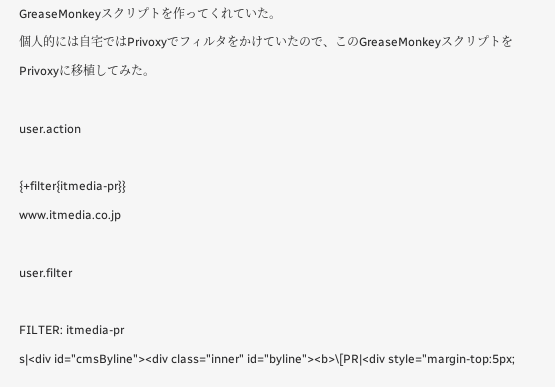GreaseMonkeyスクリプトを作ってくれていた。
個人的には自宅ではPrivoxyでフィルタをかけていたので、このGreaseMonkeyスクリプトをPrivoxyに移植してみた。

user.action

{+filter{itmedia-pr}}
www.itmedia.co.jp

user.filter

FILTER: itmedia-pr
s|<div id="cmsByline"><div class="inner" id="byline"><b>\[PR|<div style="margin-top:5px;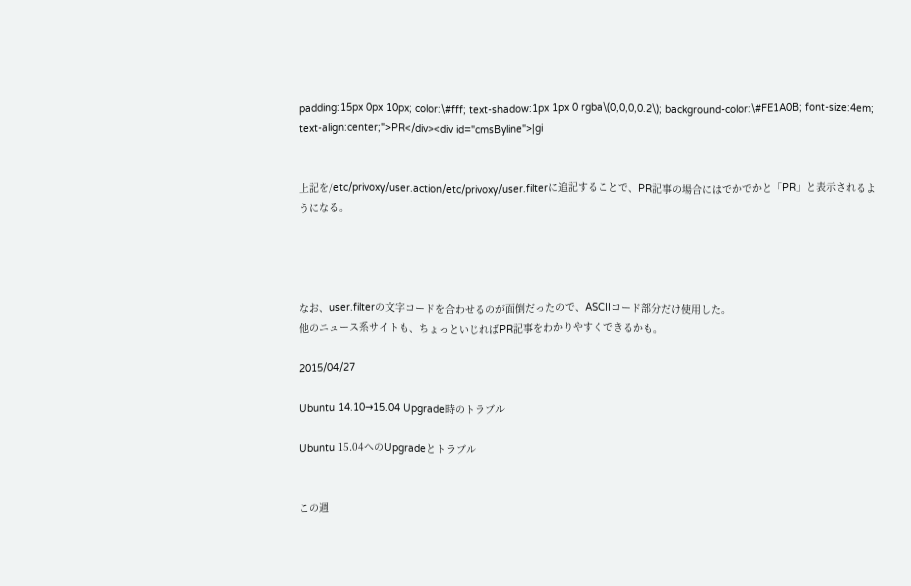padding:15px 0px 10px; color:\#fff; text-shadow:1px 1px 0 rgba\(0,0,0,0.2\); background-color:\#FE1A0B; font-size:4em; text-align:center;">PR</div><div id="cmsByline">|gi


上記を/etc/privoxy/user.action/etc/privoxy/user.filterに追記することで、PR記事の場合にはでかでかと「PR」と表示されるようになる。




なお、user.filterの文字コードを合わせるのが面倒だったので、ASCIIコード部分だけ使用した。
他のニュース系サイトも、ちょっといじればPR記事をわかりやすくできるかも。

2015/04/27

Ubuntu 14.10→15.04 Upgrade時のトラブル

Ubuntu 15.04へのUpgradeとトラブル


この週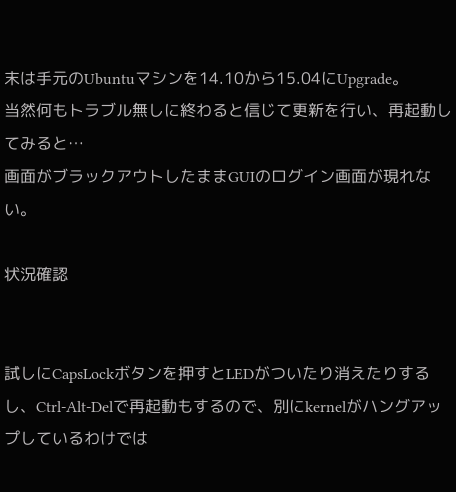末は手元のUbuntuマシンを14.10から15.04にUpgrade。
当然何もトラブル無しに終わると信じて更新を行い、再起動してみると…
画面がブラックアウトしたままGUIのログイン画面が現れない。

状況確認


試しにCapsLockボタンを押すとLEDがついたり消えたりするし、Ctrl-Alt-Delで再起動もするので、別にkernelがハングアップしているわけでは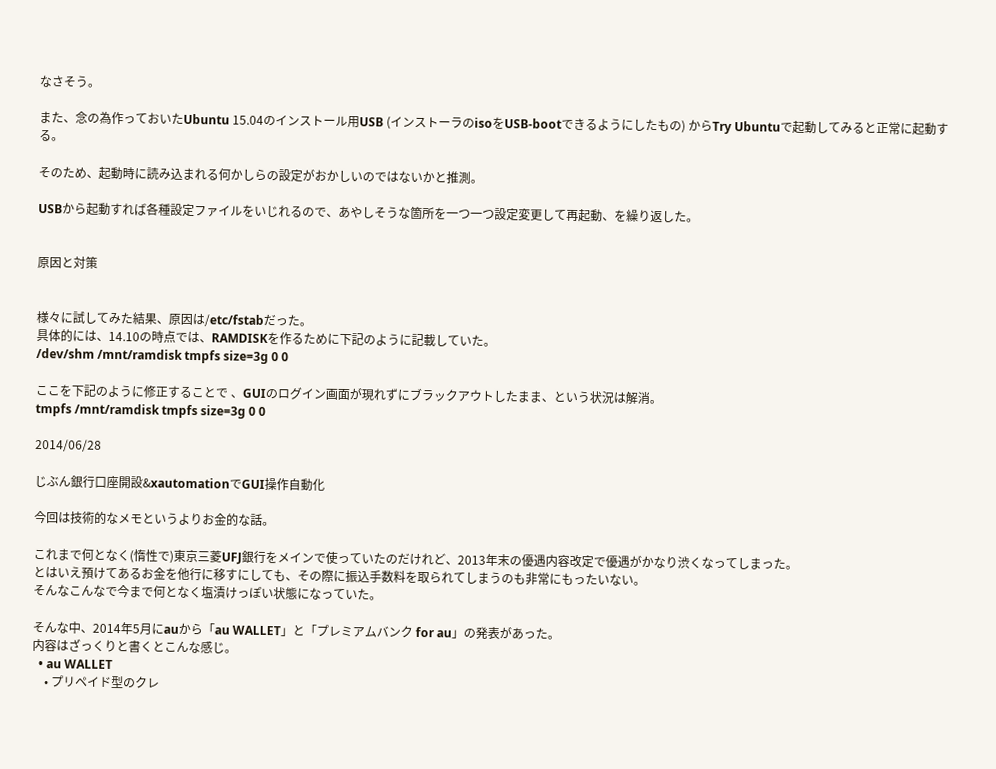なさそう。

また、念の為作っておいたUbuntu 15.04のインストール用USB (インストーラのisoをUSB-bootできるようにしたもの) からTry Ubuntuで起動してみると正常に起動する。

そのため、起動時に読み込まれる何かしらの設定がおかしいのではないかと推測。

USBから起動すれば各種設定ファイルをいじれるので、あやしそうな箇所を一つ一つ設定変更して再起動、を繰り返した。


原因と対策


様々に試してみた結果、原因は/etc/fstabだった。
具体的には、14.10の時点では、RAMDISKを作るために下記のように記載していた。
/dev/shm /mnt/ramdisk tmpfs size=3g 0 0

ここを下記のように修正することで 、GUIのログイン画面が現れずにブラックアウトしたまま、という状況は解消。
tmpfs /mnt/ramdisk tmpfs size=3g 0 0

2014/06/28

じぶん銀行口座開設&xautomationでGUI操作自動化

今回は技術的なメモというよりお金的な話。

これまで何となく(惰性で)東京三菱UFJ銀行をメインで使っていたのだけれど、2013年末の優遇内容改定で優遇がかなり渋くなってしまった。
とはいえ預けてあるお金を他行に移すにしても、その際に振込手数料を取られてしまうのも非常にもったいない。
そんなこんなで今まで何となく塩漬けっぽい状態になっていた。

そんな中、2014年5月にauから「au WALLET」と「プレミアムバンク for au」の発表があった。
内容はざっくりと書くとこんな感じ。
  • au WALLET
    • プリペイド型のクレ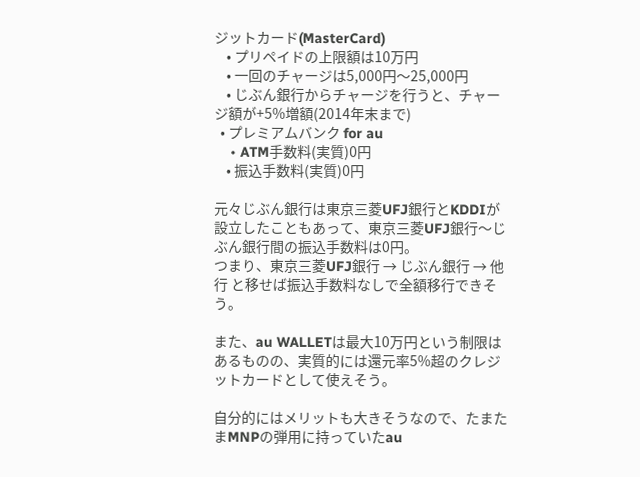ジットカード(MasterCard)
    • プリペイドの上限額は10万円
    • 一回のチャージは5,000円〜25,000円
    • じぶん銀行からチャージを行うと、チャージ額が+5%増額(2014年末まで)
  • プレミアムバンク for au
    • ATM手数料(実質)0円
    • 振込手数料(実質)0円

元々じぶん銀行は東京三菱UFJ銀行とKDDIが設立したこともあって、東京三菱UFJ銀行〜じぶん銀行間の振込手数料は0円。
つまり、東京三菱UFJ銀行 → じぶん銀行 → 他行 と移せば振込手数料なしで全額移行できそう。

また、au WALLETは最大10万円という制限はあるものの、実質的には還元率5%超のクレジットカードとして使えそう。

自分的にはメリットも大きそうなので、たまたまMNPの弾用に持っていたau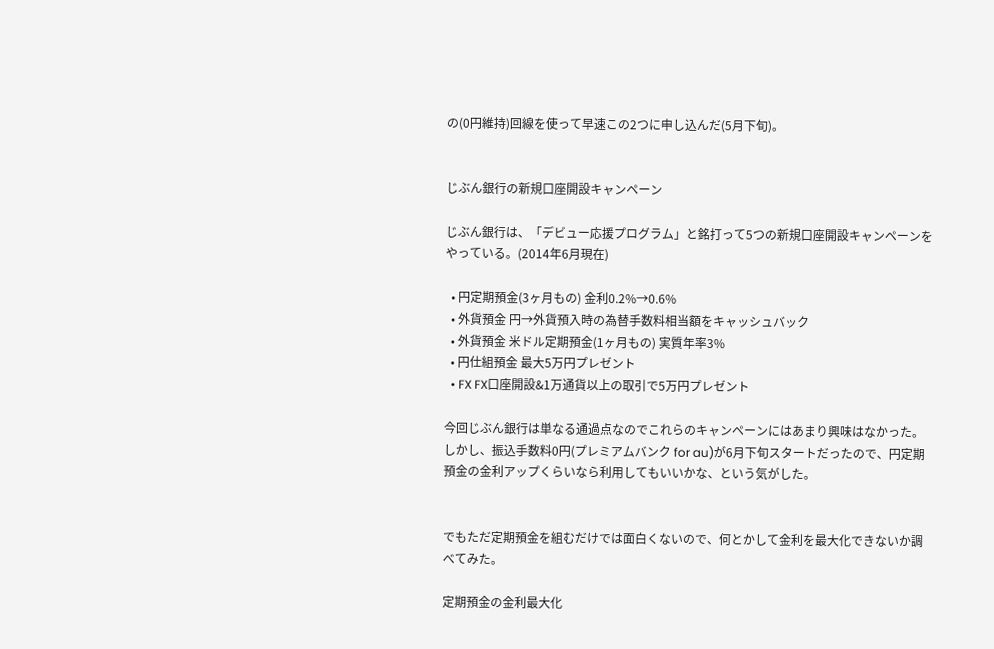の(0円維持)回線を使って早速この2つに申し込んだ(5月下旬)。


じぶん銀行の新規口座開設キャンペーン

じぶん銀行は、「デビュー応援プログラム」と銘打って5つの新規口座開設キャンペーンをやっている。(2014年6月現在)

  • 円定期預金(3ヶ月もの) 金利0.2%→0.6%
  • 外貨預金 円→外貨預入時の為替手数料相当額をキャッシュバック
  • 外貨預金 米ドル定期預金(1ヶ月もの) 実質年率3%
  • 円仕組預金 最大5万円プレゼント
  • FX FX口座開設&1万通貨以上の取引で5万円プレゼント

今回じぶん銀行は単なる通過点なのでこれらのキャンペーンにはあまり興味はなかった。
しかし、振込手数料0円(プレミアムバンク for au)が6月下旬スタートだったので、円定期預金の金利アップくらいなら利用してもいいかな、という気がした。


でもただ定期預金を組むだけでは面白くないので、何とかして金利を最大化できないか調べてみた。

定期預金の金利最大化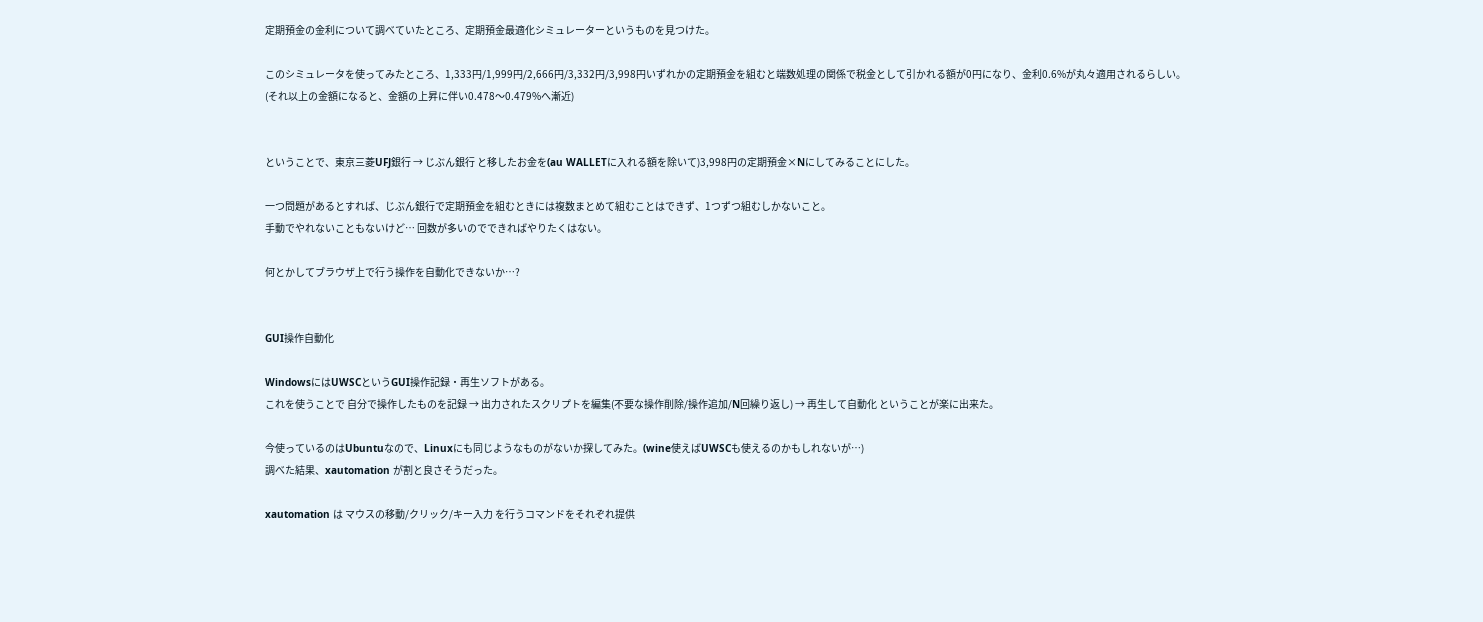定期預金の金利について調べていたところ、定期預金最適化シミュレーターというものを見つけた。

このシミュレータを使ってみたところ、1,333円/1,999円/2,666円/3,332円/3,998円いずれかの定期預金を組むと端数処理の関係で税金として引かれる額が0円になり、金利0.6%が丸々適用されるらしい。
(それ以上の金額になると、金額の上昇に伴い0.478〜0.479%へ漸近)


ということで、東京三菱UFJ銀行 → じぶん銀行 と移したお金を(au WALLETに入れる額を除いて)3,998円の定期預金×Nにしてみることにした。

一つ問題があるとすれば、じぶん銀行で定期預金を組むときには複数まとめて組むことはできず、1つずつ組むしかないこと。
手動でやれないこともないけど… 回数が多いのでできればやりたくはない。

何とかしてブラウザ上で行う操作を自動化できないか…?


GUI操作自動化

WindowsにはUWSCというGUI操作記録・再生ソフトがある。
これを使うことで 自分で操作したものを記録 → 出力されたスクリプトを編集(不要な操作削除/操作追加/N回繰り返し) → 再生して自動化 ということが楽に出来た。

今使っているのはUbuntuなので、Linuxにも同じようなものがないか探してみた。(wine使えばUWSCも使えるのかもしれないが…)
調べた結果、xautomation が割と良さそうだった。

xautomation は マウスの移動/クリック/キー入力 を行うコマンドをそれぞれ提供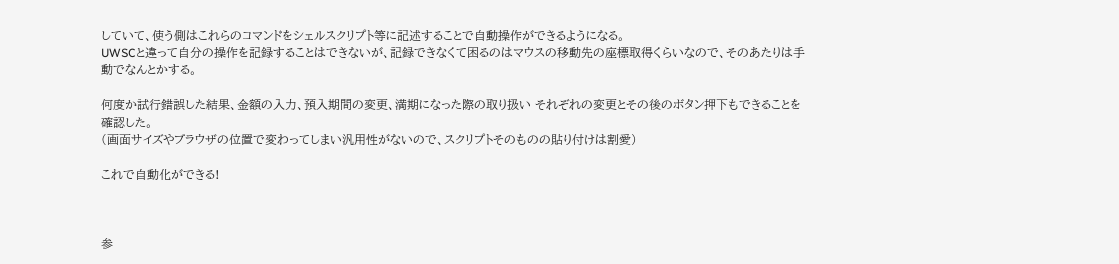していて、使う側はこれらのコマンドをシェルスクリプト等に記述することで自動操作ができるようになる。
UWSCと違って自分の操作を記録することはできないが、記録できなくて困るのはマウスの移動先の座標取得くらいなので、そのあたりは手動でなんとかする。

何度か試行錯誤した結果、金額の入力、預入期間の変更、満期になった際の取り扱い それぞれの変更とその後のボタン押下もできることを確認した。
(画面サイズやブラウザの位置で変わってしまい汎用性がないので、スクリプトそのものの貼り付けは割愛)

これで自動化ができる!



参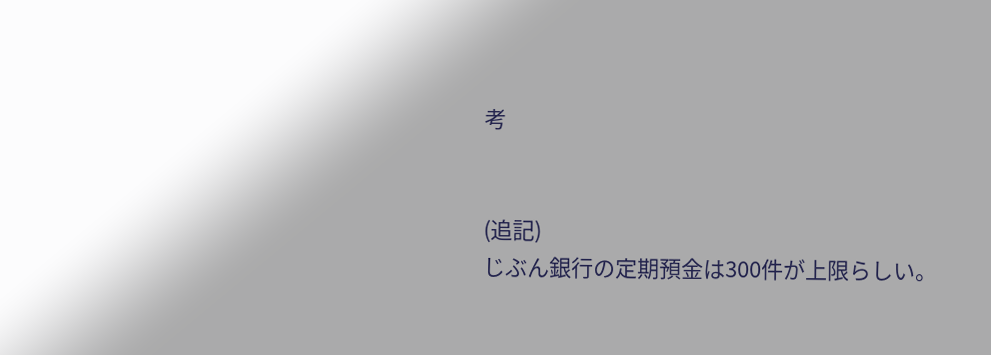考


(追記)
じぶん銀行の定期預金は300件が上限らしい。